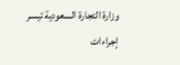وزارة التجارة السعودية تيسر إجراءات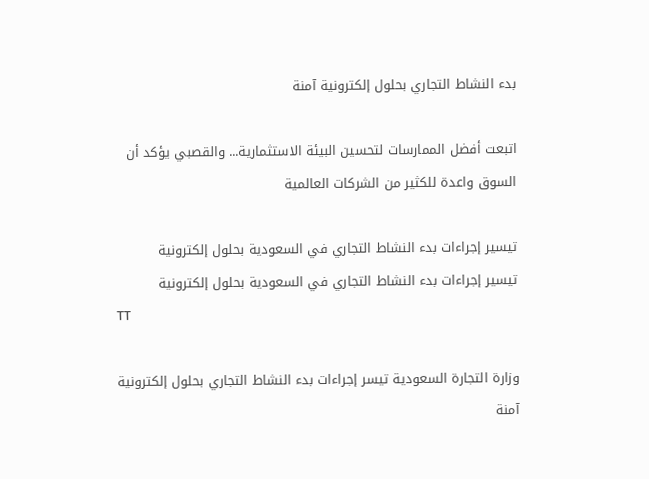بدء النشاط التجاري بحلول إلكترونية آمنة

اتبعت أفضل الممارسات لتحسين البيئة الاستثمارية... والقصبي يؤكد أن السوق واعدة للكثير من الشركات العالمية

تيسير إجراءات بدء النشاط التجاري في السعودية بحلول إلكترونية
تيسير إجراءات بدء النشاط التجاري في السعودية بحلول إلكترونية
TT

وزارة التجارة السعودية تيسر إجراءات بدء النشاط التجاري بحلول إلكترونية آمنة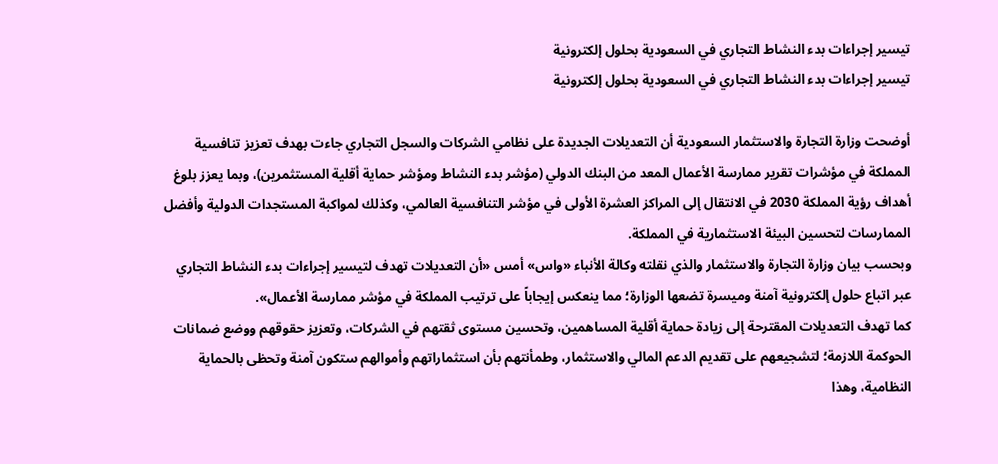تيسير إجراءات بدء النشاط التجاري في السعودية بحلول إلكترونية
تيسير إجراءات بدء النشاط التجاري في السعودية بحلول إلكترونية

أوضحت وزارة التجارة والاستثمار السعودية أن التعديلات الجديدة على نظامي الشركات والسجل التجاري جاءت بهدف تعزيز تنافسية المملكة في مؤشرات تقرير ممارسة الأعمال المعد من البنك الدولي (مؤشر بدء النشاط ومؤشر حماية أقلية المستثمرين)، وبما يعزز بلوغ أهداف رؤية المملكة 2030 في الانتقال إلى المراكز العشرة الأولى في مؤشر التنافسية العالمي، وكذلك لمواكبة المستجدات الدولية وأفضل الممارسات لتحسين البيئة الاستثمارية في المملكة.
وبحسب بيان وزارة التجارة والاستثمار والذي نقلته وكالة الأنباء «واس» أمس «أن التعديلات تهدف لتيسير إجراءات بدء النشاط التجاري عبر اتباع حلول إلكترونية آمنة وميسرة تضعها الوزارة؛ مما ينعكس إيجاباً على ترتيب المملكة في مؤشر ممارسة الأعمال».
كما تهدف التعديلات المقترحة إلى زيادة حماية أقلية المساهمين، وتحسين مستوى ثقتهم في الشركات، وتعزيز حقوقهم ووضع ضمانات الحوكمة اللازمة؛ لتشجيعهم على تقديم الدعم المالي والاستثمار، وطمأنتهم بأن استثماراتهم وأموالهم ستكون آمنة وتحظى بالحماية النظامية، وهذا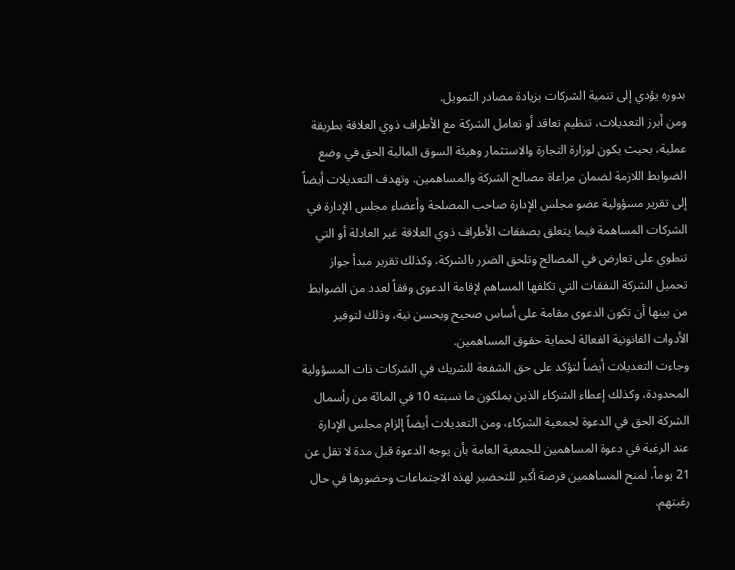بدوره يؤدي إلى تنمية الشركات بزيادة مصادر التمويل.
ومن أبرز التعديلات، تنظيم تعاقد أو تعامل الشركة مع الأطراف ذوي العلاقة بطريقة عملية، بحيث يكون لوزارة التجارة والاستثمار وهيئة السوق المالية الحق في وضع الضوابط اللازمة لضمان مراعاة مصالح الشركة والمساهمين. وتهدف التعديلات أيضاً إلى تقرير مسؤولية عضو مجلس الإدارة صاحب المصلحة وأعضاء مجلس الإدارة في الشركات المساهمة فيما يتعلق بصفقات الأطراف ذوي العلاقة غير العادلة أو التي تنطوي على تعارض في المصالح وتلحق الضرر بالشركة، وكذلك تقرير مبدأ جواز تحميل الشركة النفقات التي تكلفها المساهم لإقامة الدعوى وفقاً لعدد من الضوابط من بينها أن تكون الدعوى مقامة على أساس صحيح وبحسن نية، وذلك لتوفير الأدوات القانونية الفعالة لحماية حقوق المساهمين.
وجاءت التعديلات أيضاً لتؤكد على حق الشفعة للشريك في الشركات ذات المسؤولية المحدودة، وكذلك إعطاء الشركاء الذين يملكون ما نسبته 10 في المائة من رأسمال الشركة الحق في الدعوة لجمعية الشركاء، ومن التعديلات أيضاً إلزام مجلس الإدارة عند الرغبة في دعوة المساهمين للجمعية العامة بأن يوجه الدعوة قبل مدة لا تقل عن 21 يوماً، لمنح المساهمين فرصة أكبر للتحضير لهذه الاجتماعات وحضورها في حال رغبتهم.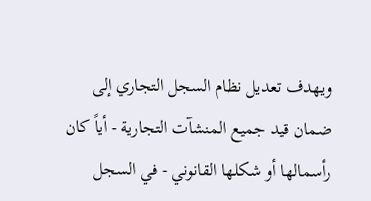ويهدف تعديل نظام السجل التجاري إلى ضمان قيد جميع المنشآت التجارية - أياً كان رأسمالها أو شكلها القانوني - في السجل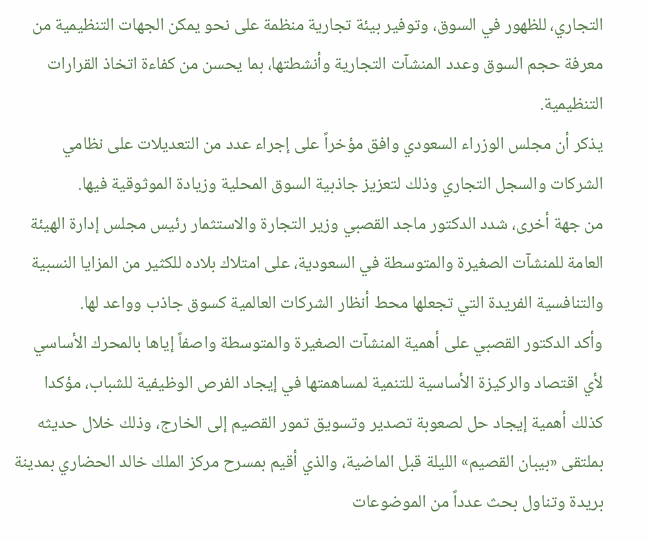التجاري، للظهور في السوق، وتوفير بيئة تجارية منظمة على نحو يمكن الجهات التنظيمية من معرفة حجم السوق وعدد المنشآت التجارية وأنشطتها، بما يحسن من كفاءة اتخاذ القرارات التنظيمية.
يذكر أن مجلس الوزراء السعودي وافق مؤخراً على إجراء عدد من التعديلات على نظامي الشركات والسجل التجاري وذلك لتعزيز جاذبية السوق المحلية وزيادة الموثوقية فيها.
من جهة أخرى، شدد الدكتور ماجد القصبي وزير التجارة والاستثمار رئيس مجلس إدارة الهيئة العامة للمنشآت الصغيرة والمتوسطة في السعودية، على امتلاك بلاده للكثير من المزايا النسبية والتنافسية الفريدة التي تجعلها محط أنظار الشركات العالمية كسوق جاذب وواعد لها.
وأكد الدكتور القصبي على أهمية المنشآت الصغيرة والمتوسطة واصفاً إياها بالمحرك الأساسي لأي اقتصاد والركيزة الأساسية للتنمية لمساهمتها في إيجاد الفرص الوظيفية للشباب، مؤكدا كذلك أهمية إيجاد حل لصعوبة تصدير وتسويق تمور القصيم إلى الخارج، وذلك خلال حديثه بملتقى «بيبان القصيم» الليلة قبل الماضية، والذي أقيم بمسرح مركز الملك خالد الحضاري بمدينة بريدة وتناول بحث عدداً من الموضوعات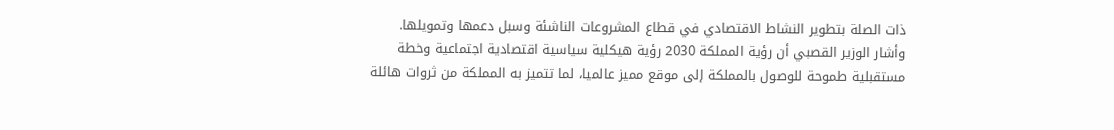ذات الصلة بتطوير النشاط الاقتصادي في قطاع المشروعات الناشئة وسبل دعمها وتمويلها.
وأشار الوزير القصبي أن رؤية المملكة 2030 رؤية هيكلية سياسية اقتصادية اجتماعية وخطة مستقبلية طموحة للوصول بالمملكة إلى موقع مميز عالميا، لما تتميز به المملكة من ثروات هائلة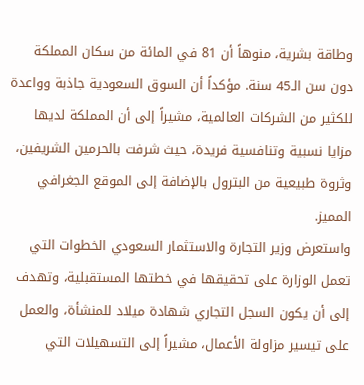وطاقة بشرية، منوهاً أن 81 في المائة من سكان المملكة دون سن الـ45 سنة. مؤكداً أن السوق السعودية جاذبة وواعدة للكثير من الشركات العالمية، مشيراً إلى أن المملكة لديها مزايا نسبية وتنافسية فريدة، حيث شرفت بالحرمين الشريفين، وثروة طبيعية من البترول بالإضافة إلى الموقع الجغرافي المميز.
واستعرض وزير التجارة والاستثمار السعودي الخطوات التي تعمل الوزارة على تحقيقها في خطتها المستقبلية، وتهدف إلى أن يكون السجل التجاري شهادة ميلاد للمنشأة، والعمل على تيسير مزاولة الأعمال، مشيراً إلى التسهيلات التي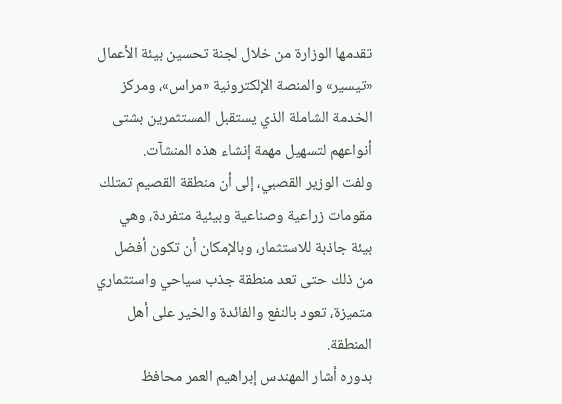تقدمها الوزارة من خلال لجنة تحسين بيئة الأعمال «تيسير» والمنصة الإلكترونية «مراس»، ومركز الخدمة الشاملة الذي يستقبل المستثمرين بشتى أنواعهم لتسهيل مهمة إنشاء هذه المنشآت.
ولفت الوزير القصبي، إلى أن منطقة القصيم تمتلك مقومات زراعية وصناعية وبيئية متفردة، وهي بيئة جاذبة للاستثمار، وبالإمكان أن تكون أفضل من ذلك حتى تعد منطقة جذب سياحي واستثماري متميزة، تعود بالنفع والفائدة والخير على أهل المنطقة.
بدوره أشار المهندس إبراهيم العمر محافظ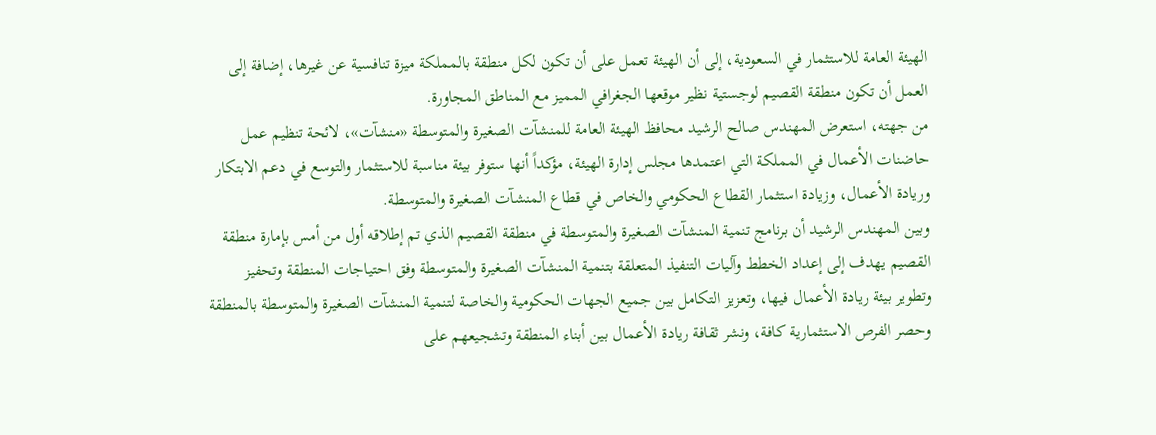الهيئة العامة للاستثمار في السعودية، إلى أن الهيئة تعمل على أن تكون لكل منطقة بالمملكة ميزة تنافسية عن غيرها، إضافة إلى العمل أن تكون منطقة القصيم لوجستية نظير موقعها الجغرافي المميز مع المناطق المجاورة.
من جهته، استعرض المهندس صالح الرشيد محافظ الهيئة العامة للمنشآت الصغيرة والمتوسطة «منشآت»، لائحة تنظيم عمل حاضنات الأعمال في المملكة التي اعتمدها مجلس إدارة الهيئة، مؤكداً أنها ستوفر بيئة مناسبة للاستثمار والتوسع في دعم الابتكار وريادة الأعمال، وزيادة استثمار القطاع الحكومي والخاص في قطاع المنشآت الصغيرة والمتوسطة.
وبين المهندس الرشيد أن برنامج تنمية المنشآت الصغيرة والمتوسطة في منطقة القصيم الذي تم إطلاقه أول من أمس بإمارة منطقة القصيم يهدف إلى إعداد الخطط وآليات التنفيذ المتعلقة بتنمية المنشآت الصغيرة والمتوسطة وفق احتياجات المنطقة وتحفيز وتطوير بيئة ريادة الأعمال فيها، وتعزيز التكامل بين جميع الجهات الحكومية والخاصة لتنمية المنشآت الصغيرة والمتوسطة بالمنطقة وحصر الفرص الاستثمارية كافة، ونشر ثقافة ريادة الأعمال بين أبناء المنطقة وتشجيعهم على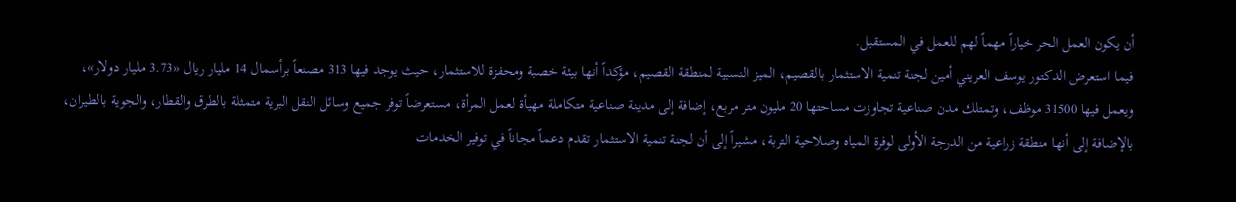أن يكون العمل الحر خياراً مهماً لهم للعمل في المستقبل.
فيما استعرض الدكتور يوسف العريني أمين لجنة تنمية الاستثمار بالقصيم، الميز النسبية لمنطقة القصيم، مؤكداً أنها بيئة خصبة ومحفزة للاستثمار، حيث يوجد فيها 313 مصنعاً برأسمال 14 مليار ريال «3.73 مليار دولار»، ويعمل فيها 31500 موظف، وتمتلك مدن صناعية تجاوزت مساحتها 20 مليون متر مربع، إضافة إلى مدينة صناعية متكاملة مهيأة لعمل المرأة، مستعرضاً توفر جميع وسائل النقل البرية متمثلة بالطرق والقطار، والجوية بالطيران، بالإضافة إلى أنها منطقة زراعية من الدرجة الأولى لوفرة المياه وصلاحية التربة، مشيراً إلى أن لجنة تنمية الاستثمار تقدم دعماً مجاناً في توفير الخدمات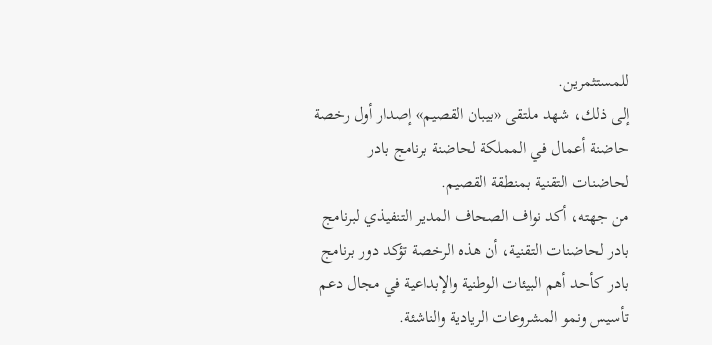للمستثمرين.
إلى ذلك، شهد ملتقى «بيبان القصيم» إصدار أول رخصة حاضنة أعمال في المملكة لحاضنة برنامج بادر لحاضنات التقنية بمنطقة القصيم.
من جهته، أكد نواف الصحاف المدير التنفيذي لبرنامج بادر لحاضنات التقنية، أن هذه الرخصة تؤكد دور برنامج بادر كأحد أهم البيئات الوطنية والإبداعية في مجال دعم تأسيس ونمو المشروعات الريادية والناشئة.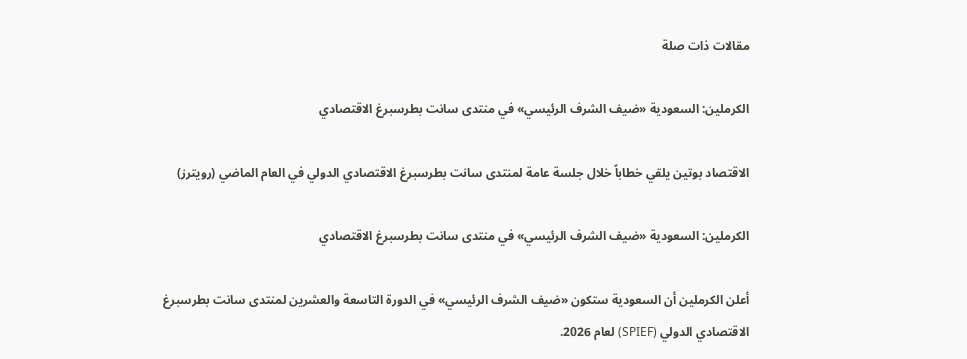مقالات ذات صلة

الكرملين: السعودية «ضيف الشرف الرئيسي» في منتدى سانت بطرسبرغ الاقتصادي

الاقتصاد بوتين يلقي خطاباً خلال جلسة عامة لمنتدى سانت بطرسبرغ الاقتصادي الدولي في العام الماضي (رويترز)

الكرملين: السعودية «ضيف الشرف الرئيسي» في منتدى سانت بطرسبرغ الاقتصادي

أعلن الكرملين أن السعودية ستكون «ضيف الشرف الرئيسي» في الدورة التاسعة والعشرين لمنتدى سانت بطرسبرغ الاقتصادي الدولي (SPIEF) لعام 2026.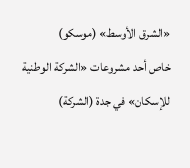«الشرق الأوسط» (موسكو)
خاص أحد مشروعات «الشركة الوطنية للإسكان» في جدة (الشركة)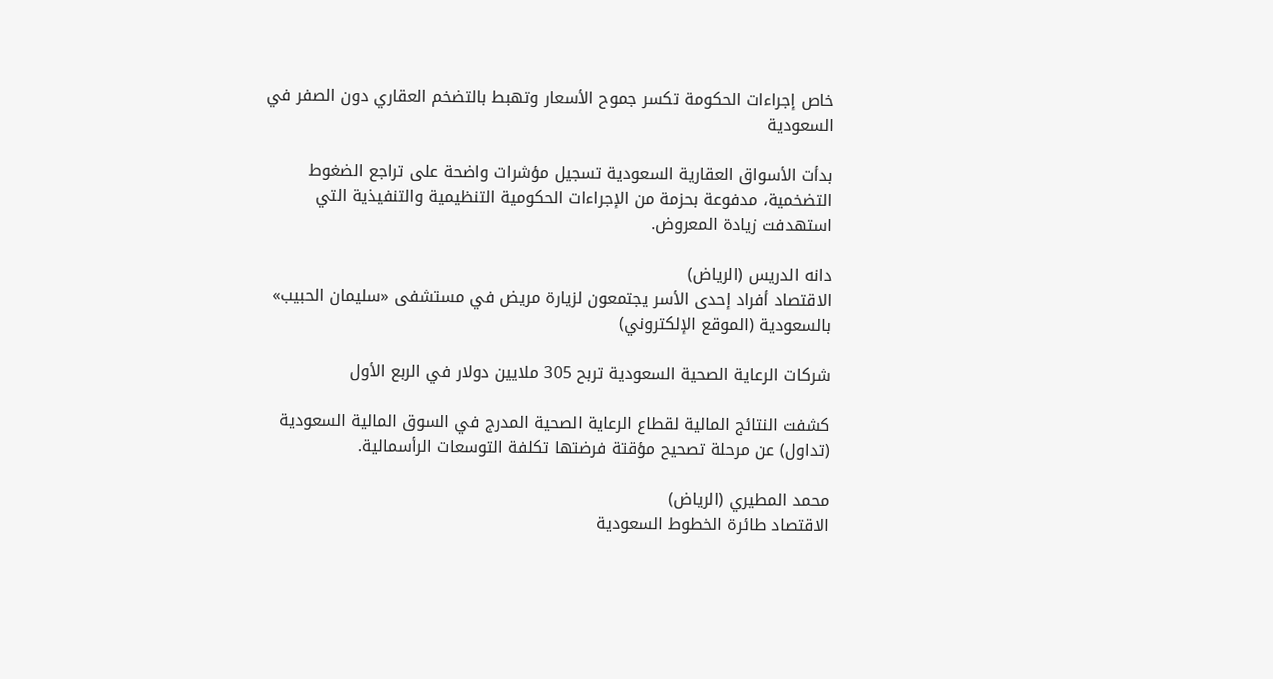خاص إجراءات الحكومة تكسر جموح الأسعار وتهبط بالتضخم العقاري دون الصفر في السعودية

بدأت الأسواق العقارية السعودية تسجيل مؤشرات واضحة على تراجع الضغوط التضخمية، مدفوعة بحزمة من الإجراءات الحكومية التنظيمية والتنفيذية التي استهدفت زيادة المعروض.

دانه الدريس (الرياض)
الاقتصاد أفراد إحدى الأسر يجتمعون لزيارة مريض في مستشفى «سليمان الحبيب» بالسعودية (الموقع الإلكتروني)

شركات الرعاية الصحية السعودية تربح 305 ملايين دولار في الربع الأول

كشفت النتائج المالية لقطاع الرعاية الصحية المدرج في السوق المالية السعودية (تداول) عن مرحلة تصحيح مؤقتة فرضتها تكلفة التوسعات الرأسمالية.

محمد المطيري (الرياض)
الاقتصاد طائرة الخطوط السعودية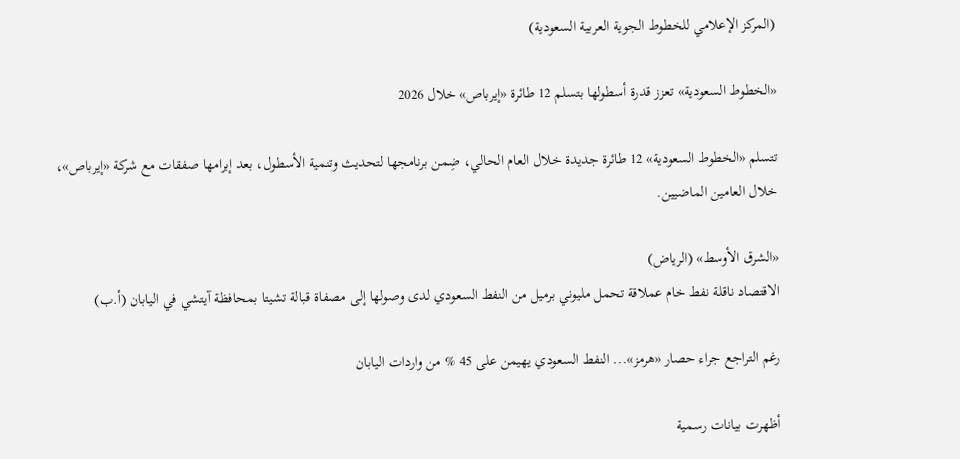(المركز الإعلامي للخطوط الجوية العربية السعودية)

«الخطوط السعودية» تعزز قدرة أسطولها بتسلم 12 طائرة «إيرباص» خلال 2026

تتسلم «الخطوط السعودية» 12 طائرة جديدة خلال العام الحالي، ضِمن برنامجها لتحديث وتنمية الأسطول، بعد إبرامها صفقات مع شركة «إيرباص»، خلال العامين الماضيين.

«الشرق الأوسط» (الرياض)
الاقتصاد ناقلة نفط خام عملاقة تحمل مليوني برميل من النفط السعودي لدى وصولها إلى مصفاة قبالة تشيتا بمحافظة آيتشي في اليابان (أ.ب)

رغم التراجع جراء حصار «هرمز»... النفط السعودي يهيمن على 45 % من واردات اليابان

أظهرت بيانات رسمية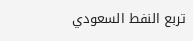تربع النفط السعودي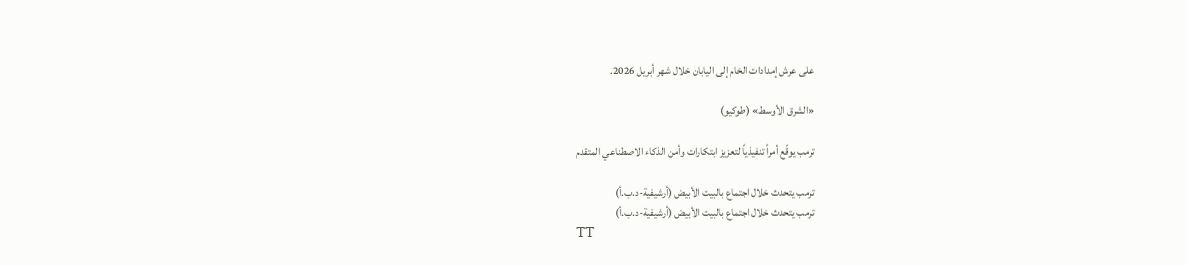على عرش إمدادات الخام إلى اليابان خلال شهر أبريل 2026.

«الشرق الأوسط» (طوكيو)

ترمب يوقّع أمراً تنفيذياً لتعزيز ابتكارات وأمن الذكاء الاصطناعي المتقدم

ترمب يتحدث خلال اجتماع بالبيت الأبيض (أرشيفية-د.ب.أ)
ترمب يتحدث خلال اجتماع بالبيت الأبيض (أرشيفية-د.ب.أ)
TT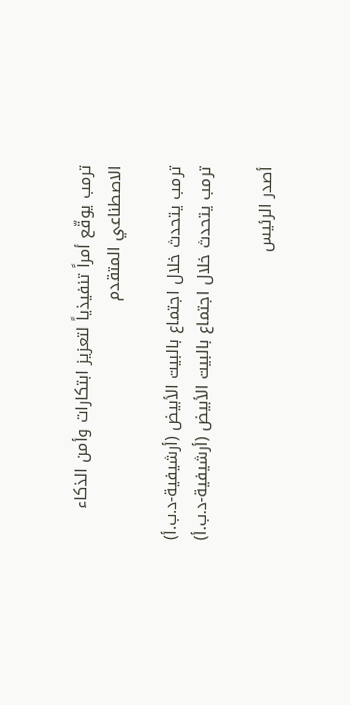ترمب يوقّع أمراً تنفيذياً لتعزيز ابتكارات وأمن الذكاء الاصطناعي المتقدم

ترمب يتحدث خلال اجتماع بالبيت الأبيض (أرشيفية-د.ب.أ)
ترمب يتحدث خلال اجتماع بالبيت الأبيض (أرشيفية-د.ب.أ)

أصدر الرئيس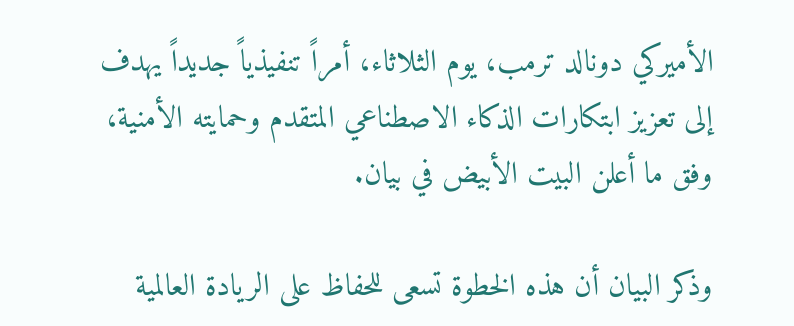الأميركي دونالد ترمب، يوم الثلاثاء، أمراً تنفيذياً جديداً يهدف إلى تعزيز ابتكارات الذكاء الاصطناعي المتقدم وحمايته الأمنية، وفق ما أعلن البيت الأبيض في بيان.

وذكر البيان أن هذه الخطوة تسعى للحفاظ على الريادة العالمية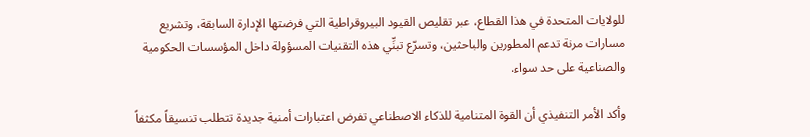للولايات المتحدة في هذا القطاع، عبر تقليص القيود البيروقراطية التي فرضتها الإدارة السابقة، وتشريع مسارات مرنة تدعم المطورين والباحثين، وتسرّع تبنِّي هذه التقنيات المسؤولة داخل المؤسسات الحكومية والصناعية على حد سواء.

وأكد الأمر التنفيذي أن القوة المتنامية للذكاء الاصطناعي تفرض اعتبارات أمنية جديدة تتطلب تنسيقاً مكثفاً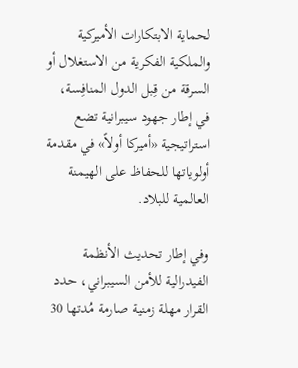لحماية الابتكارات الأميركية والملكية الفكرية من الاستغلال أو السرقة من قِبل الدول المنافِسة، في إطار جهود سيبرانية تضع استراتيجية «أميركا أولاً» في مقدمة أولوياتها للحفاظ على الهيمنة العالمية للبلاد.

وفي إطار تحديث الأنظمة الفيدرالية للأمن السيبراني، حدد القرار مهلة زمنية صارمة مُدتها 30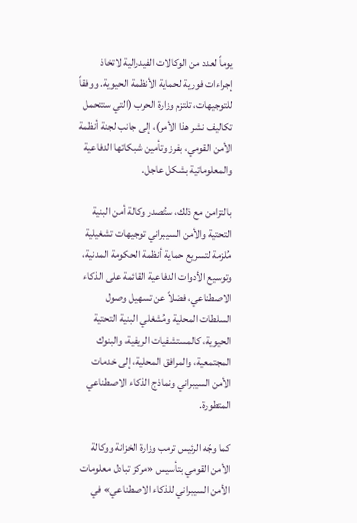يوماً لعدد من الوكالات الفيدرالية لاتخاذ إجراءات فورية لحماية الأنظمة الحيوية. ووفقاً للتوجيهات، تلتزم وزارة الحرب (التي ستتحمل تكاليف نشر هذا الأمر)، إلى جانب لجنة أنظمة الأمن القومي، بفرز وتأمين شبكاتها الدفاعية والمعلوماتية بشكل عاجل.

بالتزامن مع ذلك، ستُصدر وكالة أمن البنية التحتية والأمن السيبراني توجيهات تشغيلية مُلزمة لتسريع حماية أنظمة الحكومة المدنية، وتوسيع الأدوات الدفاعية القائمة على الذكاء الاصطناعي، فضلاً عن تسهيل وصول السلطات المحلية ومُشغلي البنية التحتية الحيوية، كالمستشفيات الريفية، والبنوك المجتمعية، والمرافق المحلية، إلى خدمات الأمن السيبراني ونماذج الذكاء الاصطناعي المتطورة.

كما وجّه الرئيس ترمب وزارة الخزانة ووكالة الأمن القومي بتأسيس «مركز تبادل معلومات الأمن السيبراني للذكاء الاصطناعي» في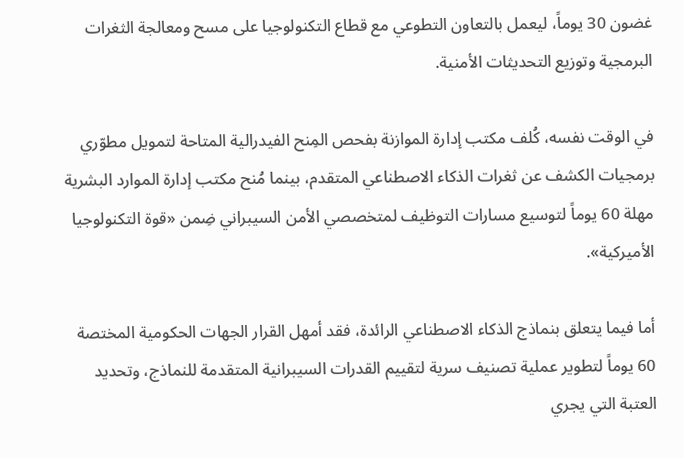غضون 30 يوماً، ليعمل بالتعاون التطوعي مع قطاع التكنولوجيا على مسح ومعالجة الثغرات البرمجية وتوزيع التحديثات الأمنية.

في الوقت نفسه، كُلف مكتب إدارة الموازنة بفحص المِنح الفيدرالية المتاحة لتمويل مطوّري برمجيات الكشف عن ثغرات الذكاء الاصطناعي المتقدم، بينما مُنح مكتب إدارة الموارد البشرية مهلة 60 يوماً لتوسيع مسارات التوظيف لمتخصصي الأمن السيبراني ضِمن «قوة التكنولوجيا الأميركية».

أما فيما يتعلق بنماذج الذكاء الاصطناعي الرائدة، فقد أمهل القرار الجهات الحكومية المختصة 60 يوماً لتطوير عملية تصنيف سرية لتقييم القدرات السيبرانية المتقدمة للنماذج، وتحديد العتبة التي يجري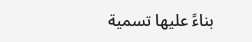بناءً عليها تسمية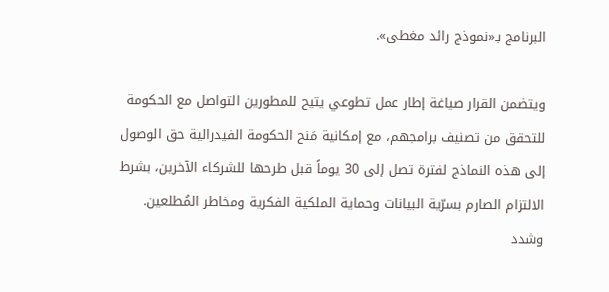البرنامج بـ«نموذج رائد مغطى».

ويتضمن القرار صياغة إطار عمل تطوعي يتيح للمطورين التواصل مع الحكومة للتحقق من تصنيف برامجهم، مع إمكانية مَنح الحكومة الفيدرالية حق الوصول إلى هذه النماذج لفترة تصل إلى 30 يوماً قبل طرحها للشركاء الآخرين، بشرط الالتزام الصارم بسرّية البيانات وحماية الملكية الفكرية ومخاطر المُطلعين. وشدد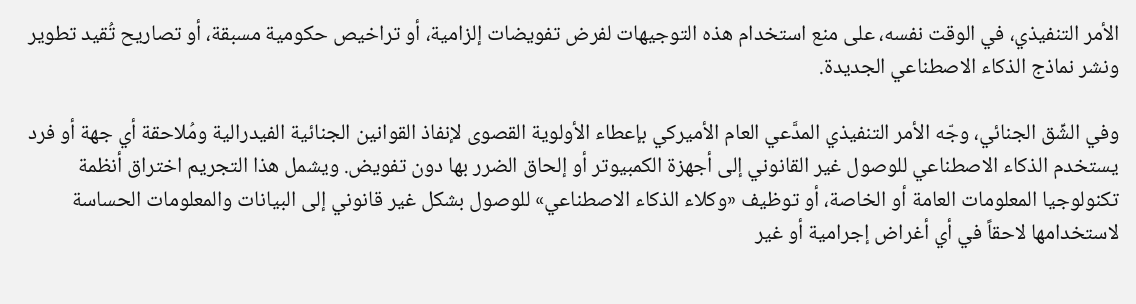الأمر التنفيذي، في الوقت نفسه، على منع استخدام هذه التوجيهات لفرض تفويضات إلزامية، أو تراخيص حكومية مسبقة، أو تصاريح تُقيد تطوير ونشر نماذج الذكاء الاصطناعي الجديدة.

وفي الشِّق الجنائي، وجّه الأمر التنفيذي المدَّعي العام الأميركي بإعطاء الأولوية القصوى لإنفاذ القوانين الجنائية الفيدرالية ومُلاحقة أي جهة أو فرد يستخدم الذكاء الاصطناعي للوصول غير القانوني إلى أجهزة الكمبيوتر أو إلحاق الضرر بها دون تفويض. ويشمل هذا التجريم اختراق أنظمة تكنولوجيا المعلومات العامة أو الخاصة، أو توظيف «وكلاء الذكاء الاصطناعي» للوصول بشكل غير قانوني إلى البيانات والمعلومات الحساسة لاستخدامها لاحقاً في أي أغراض إجرامية أو غير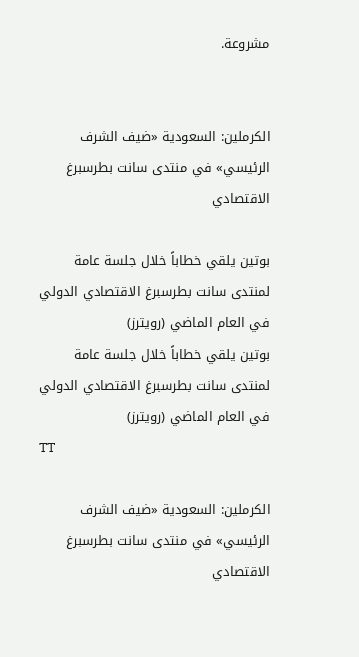مشروعة.


الكرملين: السعودية «ضيف الشرف الرئيسي» في منتدى سانت بطرسبرغ الاقتصادي

بوتين يلقي خطاباً خلال جلسة عامة لمنتدى سانت بطرسبرغ الاقتصادي الدولي في العام الماضي (رويترز)
بوتين يلقي خطاباً خلال جلسة عامة لمنتدى سانت بطرسبرغ الاقتصادي الدولي في العام الماضي (رويترز)
TT

الكرملين: السعودية «ضيف الشرف الرئيسي» في منتدى سانت بطرسبرغ الاقتصادي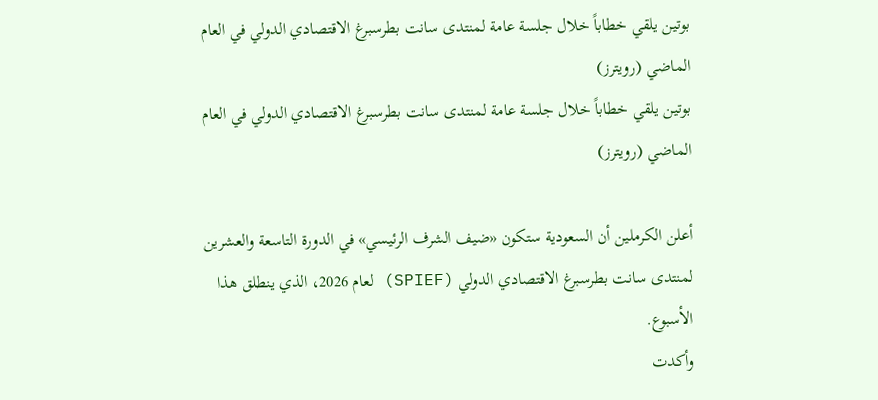بوتين يلقي خطاباً خلال جلسة عامة لمنتدى سانت بطرسبرغ الاقتصادي الدولي في العام الماضي (رويترز)
بوتين يلقي خطاباً خلال جلسة عامة لمنتدى سانت بطرسبرغ الاقتصادي الدولي في العام الماضي (رويترز)

أعلن الكرملين أن السعودية ستكون «ضيف الشرف الرئيسي» في الدورة التاسعة والعشرين لمنتدى سانت بطرسبرغ الاقتصادي الدولي (SPIEF) لعام 2026، الذي ينطلق هذا الأسبوع.
وأكدت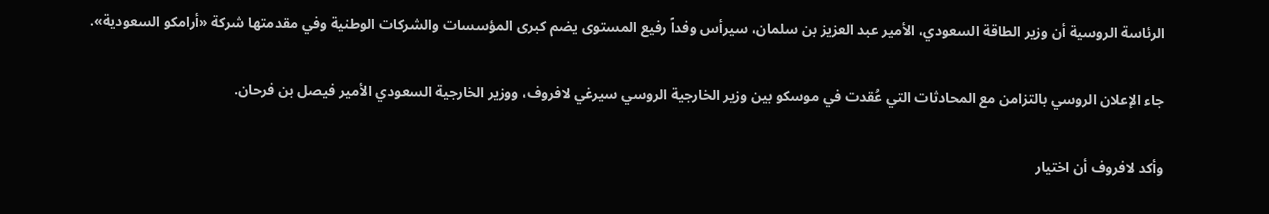الرئاسة الروسية أن وزير الطاقة السعودي، الأمير عبد العزيز بن سلمان، سيرأس وفداً رفيع المستوى يضم كبرى المؤسسات والشركات الوطنية وفي مقدمتها شركة «أرامكو السعودية».

جاء الإعلان الروسي بالتزامن مع المحادثات التي عُقدت في موسكو بين وزير الخارجية الروسي سيرغي لافروف، ووزير الخارجية السعودي الأمير فيصل بن فرحان.

وأكد لافروف أن اختيار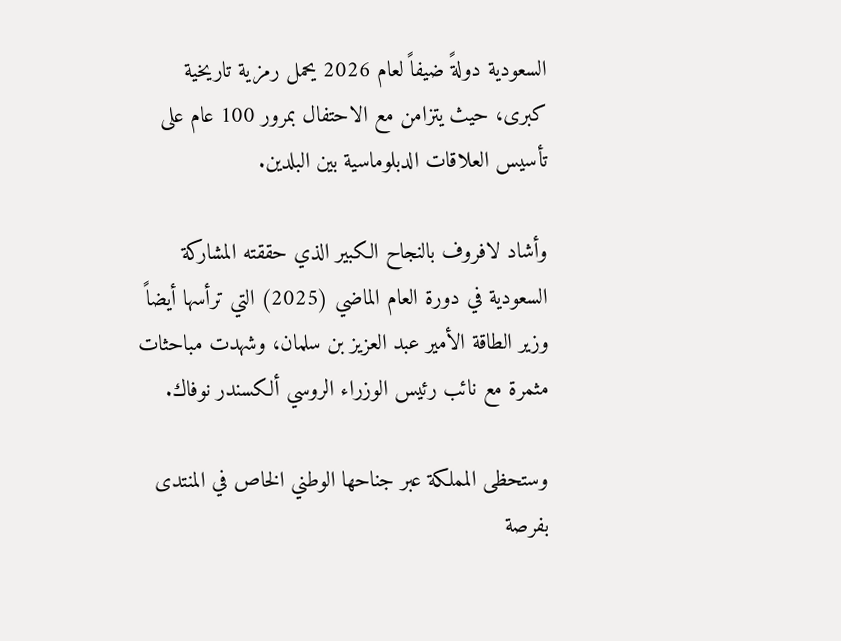السعودية دولةً ضيفاً لعام 2026 يحمل رمزية تاريخية كبرى، حيث يتزامن مع الاحتفال بمرور 100 عام على تأسيس العلاقات الدبلوماسية بين البلدين.

وأشاد لافروف بالنجاح الكبير الذي حققته المشاركة السعودية في دورة العام الماضي (2025) التي ترأسها أيضاً وزير الطاقة الأمير عبد العزيز بن سلمان، وشهدت مباحثات مثمرة مع نائب رئيس الوزراء الروسي ألكسندر نوفاك.

وستحظى المملكة عبر جناحها الوطني الخاص في المنتدى بفرصة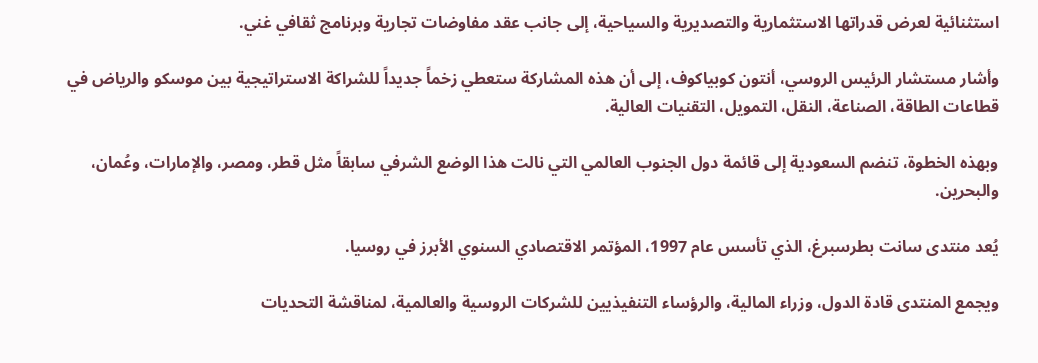استثنائية لعرض قدراتها الاستثمارية والتصديرية والسياحية، إلى جانب عقد مفاوضات تجارية وبرنامج ثقافي غني.

وأشار مستشار الرئيس الروسي، أنتون كوبياكوف، إلى أن هذه المشاركة ستعطي زخماً جديداً للشراكة الاستراتيجية بين موسكو والرياض في قطاعات الطاقة، الصناعة، النقل، التمويل، التقنيات العالية.

وبهذه الخطوة، تنضم السعودية إلى قائمة دول الجنوب العالمي التي نالت هذا الوضع الشرفي سابقاً مثل قطر، ومصر، والإمارات، وعُمان، والبحرين.

يُعد منتدى سانت بطرسبرغ، الذي تأسس عام 1997، المؤتمر الاقتصادي السنوي الأبرز في روسيا.

ويجمع المنتدى قادة الدول، وزراء المالية، والرؤساء التنفيذيين للشركات الروسية والعالمية، لمناقشة التحديات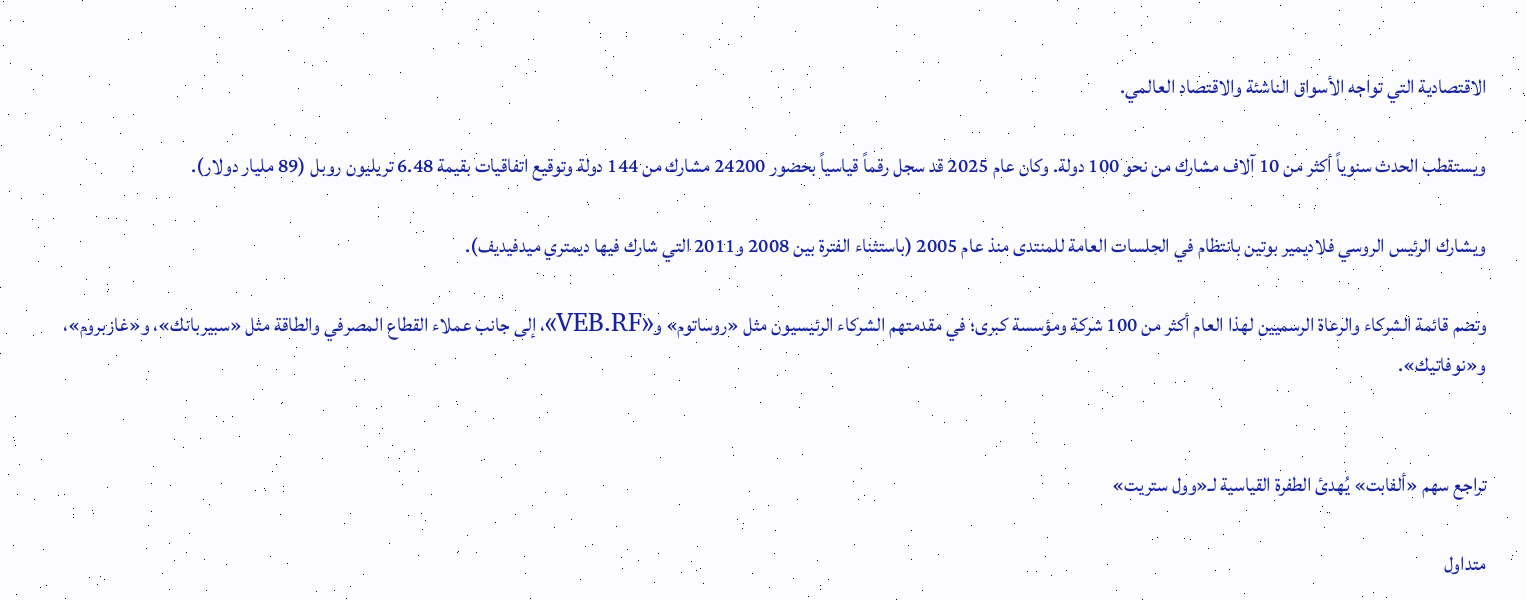الاقتصادية التي تواجه الأسواق الناشئة والاقتصاد العالمي.

ويستقطب الحدث سنوياً أكثر من 10 آلاف مشارك من نحو 100 دولة. وكان عام 2025 قد سجل رقماً قياسياً بحضور 24200 مشارك من 144 دولة وتوقيع اتفاقيات بقيمة 6.48 تريليون روبل (89 مليار دولار).

ويشارك الرئيس الروسي فلاديمير بوتين بانتظام في الجلسات العامة للمنتدى منذ عام 2005 (باستثناء الفترة بين 2008 و2011 التي شارك فيها ديمتري ميدفيديف).

وتضم قائمة الشركاء والرعاة الرسميين لهذا العام أكثر من 100 شركة ومؤسسة كبرى؛ في مقدمتهم الشركاء الرئيسيون مثل «روساتوم» و«VEB.RF»، إلى جانب عملاء القطاع المصرفي والطاقة مثل «سبيربانك»، و«غازبروم»، و«نوفاتيك».


تراجع سهم «ألفابت» يُهدئ الطفرة القياسية لـ«وول ستريت»

متداول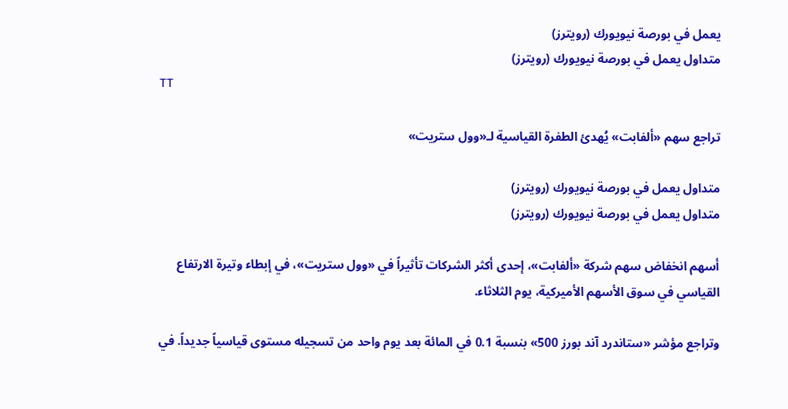يعمل في بورصة نيويورك (رويترز)
متداول يعمل في بورصة نيويورك (رويترز)
TT

تراجع سهم «ألفابت» يُهدئ الطفرة القياسية لـ«وول ستريت»

متداول يعمل في بورصة نيويورك (رويترز)
متداول يعمل في بورصة نيويورك (رويترز)

أسهم انخفاض سهم شركة «ألفابت»، إحدى أكثر الشركات تأثيراً في «وول ستريت»، في إبطاء وتيرة الارتفاع القياسي في سوق الأسهم الأميركية، يوم الثلاثاء.

وتراجع مؤشر «ستاندرد آند بورز 500» بنسبة 0.1 في المائة بعد يوم واحد من تسجيله مستوى قياسياً جديداً. في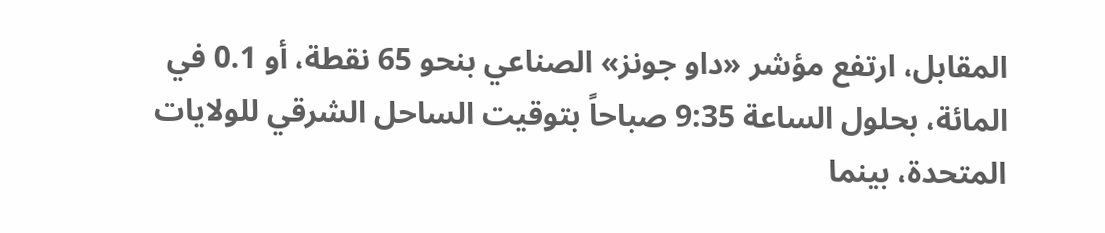المقابل، ارتفع مؤشر «داو جونز» الصناعي بنحو 65 نقطة، أو 0.1 في المائة، بحلول الساعة 9:35 صباحاً بتوقيت الساحل الشرقي للولايات المتحدة، بينما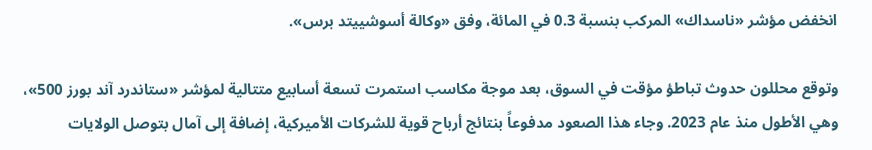انخفض مؤشر «ناسداك» المركب بنسبة 0.3 في المائة، وفق «وكالة أسوشييتد برس».

وتوقع محللون حدوث تباطؤ مؤقت في السوق، بعد موجة مكاسب استمرت تسعة أسابيع متتالية لمؤشر «ستاندرد آند بورز 500»، وهي الأطول منذ عام 2023. وجاء هذا الصعود مدفوعاً بنتائج أرباح قوية للشركات الأميركية، إضافة إلى آمال بتوصل الولايات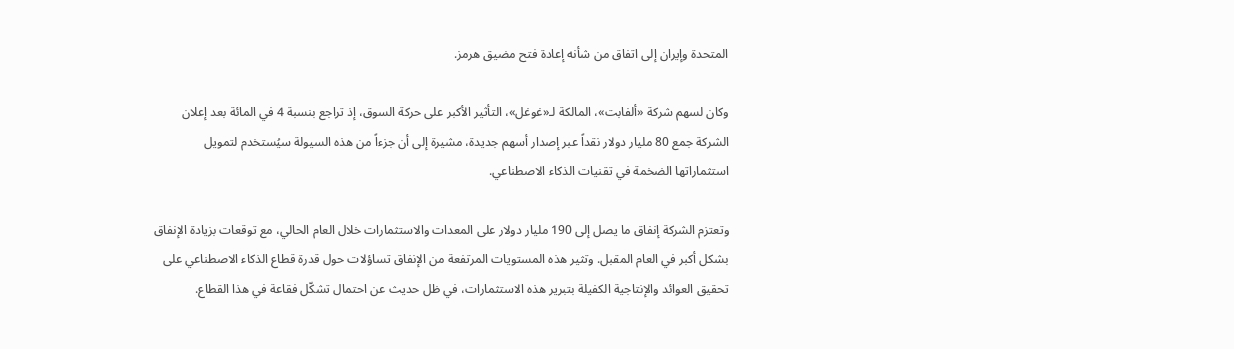المتحدة وإيران إلى اتفاق من شأنه إعادة فتح مضيق هرمز.

وكان لسهم شركة «ألفابت»، المالكة لـ«غوغل»، التأثير الأكبر على حركة السوق، إذ تراجع بنسبة 4 في المائة بعد إعلان الشركة جمع 80 مليار دولار نقداً عبر إصدار أسهم جديدة، مشيرة إلى أن جزءاً من هذه السيولة سيُستخدم لتمويل استثماراتها الضخمة في تقنيات الذكاء الاصطناعي.

وتعتزم الشركة إنفاق ما يصل إلى 190 مليار دولار على المعدات والاستثمارات خلال العام الحالي، مع توقعات بزيادة الإنفاق بشكل أكبر في العام المقبل. وتثير هذه المستويات المرتفعة من الإنفاق تساؤلات حول قدرة قطاع الذكاء الاصطناعي على تحقيق العوائد والإنتاجية الكفيلة بتبرير هذه الاستثمارات، في ظل حديث عن احتمال تشكّل فقاعة في هذا القطاع.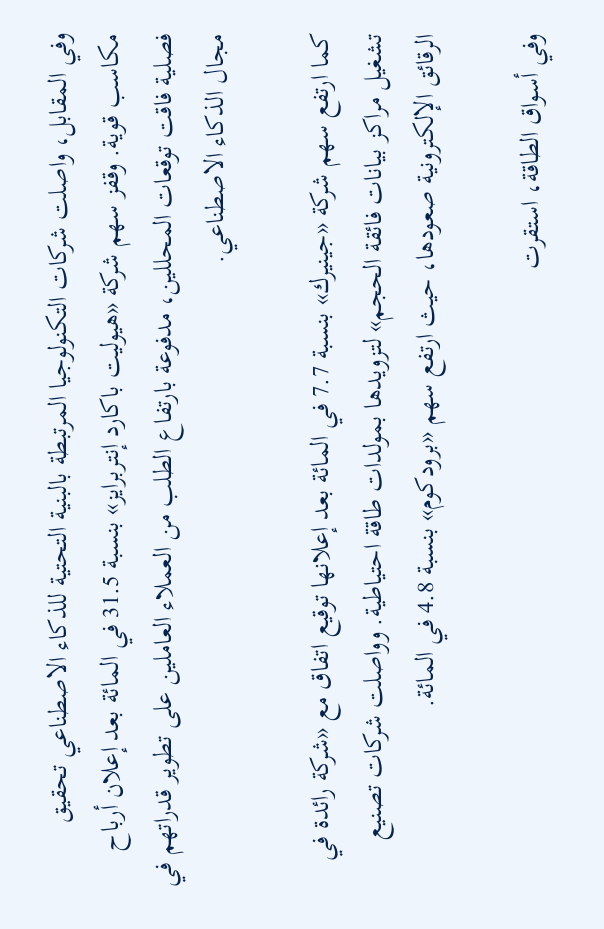وفي المقابل، واصلت شركات التكنولوجيا المرتبطة بالبنية التحتية للذكاء الاصطناعي تحقيق مكاسب قوية. وقفز سهم شركة «هيوليت باكارد إنتربرايز» بنسبة 31.5 في المائة بعد إعلان أرباح فصلية فاقت توقعات المحللين، مدفوعة بارتفاع الطلب من العملاء العاملين على تطوير قدراتهم في مجال الذكاء الاصطناعي.

كما ارتفع سهم شركة «جينيرك» بنسبة 7.7 في المائة بعد إعلانها توقيع اتفاق مع «شركة رائدة في تشغيل مراكز بيانات فائقة الحجم» لتزويدها بمولدات طاقة احتياطية. وواصلت شركات تصنيع الرقائق الإلكترونية صعودها، حيث ارتفع سهم «برودكوم» بنسبة 4.8 في المائة.

وفي أسواق الطاقة، استقرت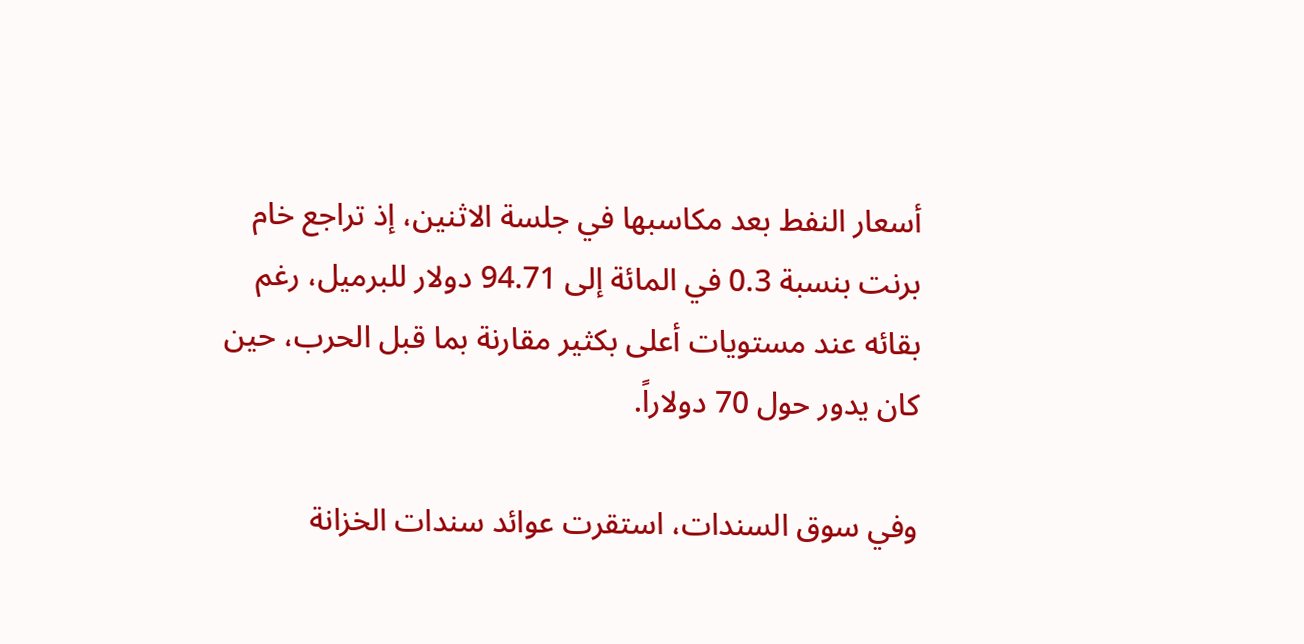أسعار النفط بعد مكاسبها في جلسة الاثنين، إذ تراجع خام برنت بنسبة 0.3 في المائة إلى 94.71 دولار للبرميل، رغم بقائه عند مستويات أعلى بكثير مقارنة بما قبل الحرب، حين كان يدور حول 70 دولاراً.

وفي سوق السندات، استقرت عوائد سندات الخزانة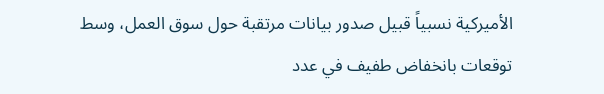الأميركية نسبياً قبيل صدور بيانات مرتقبة حول سوق العمل، وسط توقعات بانخفاض طفيف في عدد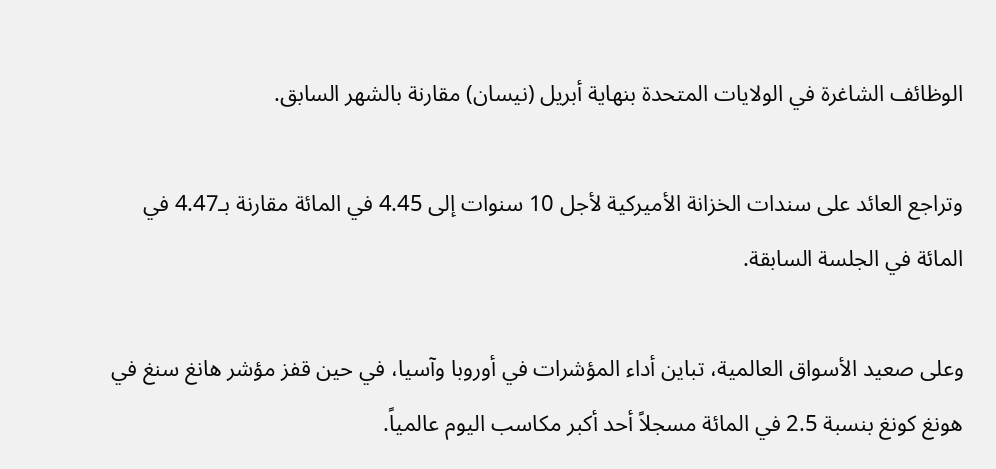الوظائف الشاغرة في الولايات المتحدة بنهاية أبريل (نيسان) مقارنة بالشهر السابق.

وتراجع العائد على سندات الخزانة الأميركية لأجل 10 سنوات إلى 4.45 في المائة مقارنة بـ4.47 في المائة في الجلسة السابقة.

وعلى صعيد الأسواق العالمية، تباين أداء المؤشرات في أوروبا وآسيا، في حين قفز مؤشر هانغ سنغ في هونغ كونغ بنسبة 2.5 في المائة مسجلاً أحد أكبر مكاسب اليوم عالمياً.